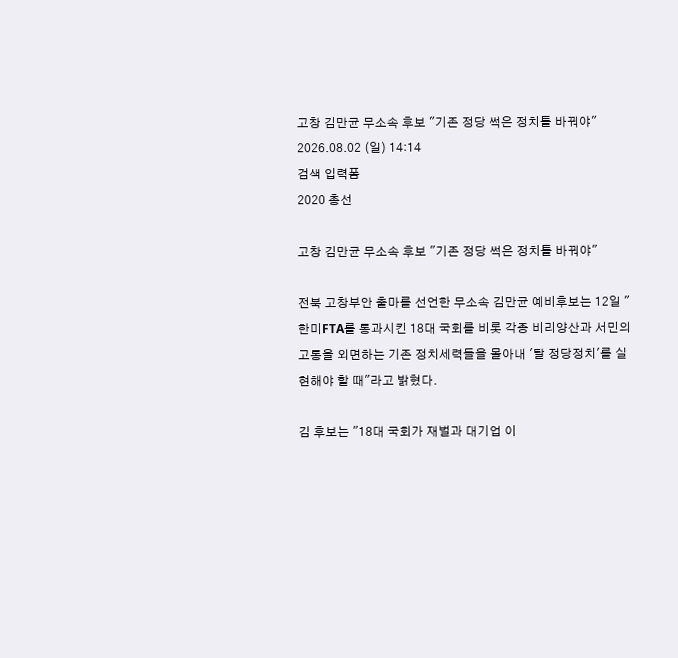고창 김만균 무소속 후보 "기존 정당 썩은 정치틀 바꿔야"
2026.08.02 (일) 14:14
검색 입력폼
2020 총선

고창 김만균 무소속 후보 "기존 정당 썩은 정치틀 바꿔야"

전북 고창부안 출마를 선언한 무소속 김만균 예비후보는 12일 "한미FTA를 통과시킨 18대 국회를 비롯 각종 비리양산과 서민의 고통을 외면하는 기존 정치세력들을 몰아내 '탈 정당정치'를 실현해야 할 때"라고 밝혔다.

김 후보는 "18대 국회가 재벌과 대기업 이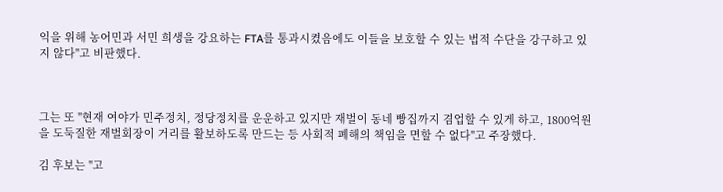익을 위해 농어민과 서민 희생을 강요하는 FTA를 통과시켰음에도 이들을 보호할 수 있는 법적 수단을 강구하고 있지 않다"고 비판했다.



그는 또 "현재 여야가 민주정치, 정당정치를 운운하고 있지만 재벌이 동네 빵집까지 겸업할 수 있게 하고, 1800억원을 도둑질한 재벌회장이 거리를 활보하도록 만드는 등 사회적 폐해의 책임을 면할 수 없다"고 주장했다.

김 후보는 "고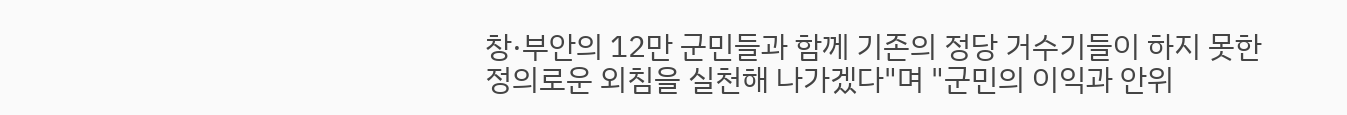창·부안의 12만 군민들과 함께 기존의 정당 거수기들이 하지 못한 정의로운 외침을 실천해 나가겠다"며 "군민의 이익과 안위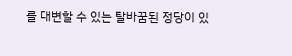를 대변할 수 있는 탈바꿈된 정당이 있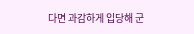다면 과감하게 입당해 군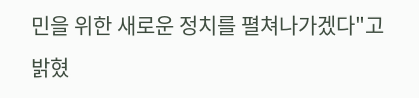민을 위한 새로운 정치를 펼쳐나가겠다"고 밝혔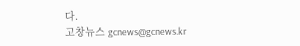다.
고창뉴스 gcnews@gcnews.kr